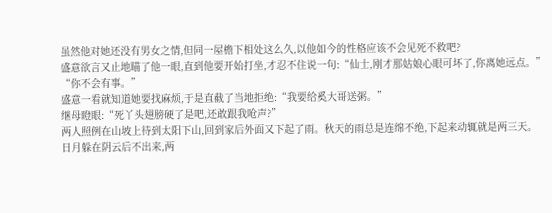虽然他对她还没有男女之情,但同一屋檐下相处这么久,以他如今的性格应该不会见死不救吧?
盛意欲言又止地瞄了他一眼,直到他要开始打坐,才忍不住说一句:“仙士,刚才那姑娘心眼可坏了,你离她远点。”
“你不会有事。”
盛意一看就知道她要找麻烦,于是直截了当地拒绝:“我要给奚大哥送粥。”
继母瞪眼:“死丫头翅膀硬了是吧,还敢跟我呛声?”
两人照例在山坡上待到太阳下山,回到家后外面又下起了雨。秋天的雨总是连绵不绝,下起来动辄就是两三天。
日月躲在阴云后不出来,两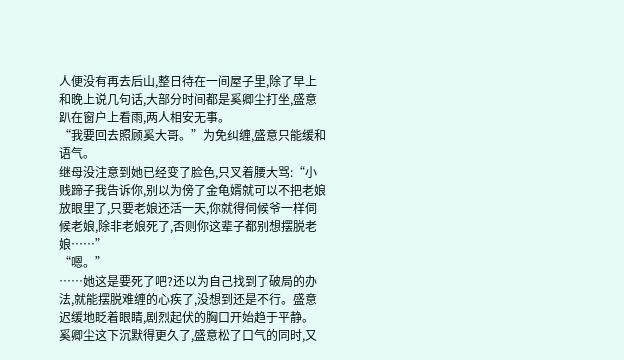人便没有再去后山,整日待在一间屋子里,除了早上和晚上说几句话,大部分时间都是奚卿尘打坐,盛意趴在窗户上看雨,两人相安无事。
“我要回去照顾奚大哥。”为免纠缠,盛意只能缓和语气。
继母没注意到她已经变了脸色,只叉着腰大骂:“小贱蹄子我告诉你,别以为傍了金龟婿就可以不把老娘放眼里了,只要老娘还活一天,你就得伺候爷一样伺候老娘,除非老娘死了,否则你这辈子都别想摆脱老娘……”
“嗯。”
……她这是要死了吧?还以为自己找到了破局的办法,就能摆脱难缠的心疾了,没想到还是不行。盛意迟缓地眨着眼睛,剧烈起伏的胸口开始趋于平静。
奚卿尘这下沉默得更久了,盛意松了口气的同时,又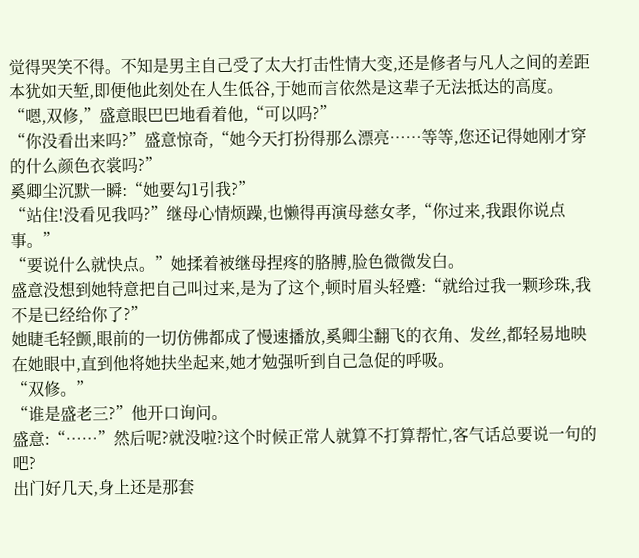觉得哭笑不得。不知是男主自己受了太大打击性情大变,还是修者与凡人之间的差距本犹如天堑,即便他此刻处在人生低谷,于她而言依然是这辈子无法抵达的高度。
“嗯,双修,”盛意眼巴巴地看着他,“可以吗?”
“你没看出来吗?”盛意惊奇,“她今天打扮得那么漂亮……等等,您还记得她刚才穿的什么颜色衣裳吗?”
奚卿尘沉默一瞬:“她要勾1引我?”
“站住!没看见我吗?”继母心情烦躁,也懒得再演母慈女孝,“你过来,我跟你说点事。”
“要说什么就快点。”她揉着被继母捏疼的胳膊,脸色微微发白。
盛意没想到她特意把自己叫过来,是为了这个,顿时眉头轻蹙:“就给过我一颗珍珠,我不是已经给你了?”
她睫毛轻颤,眼前的一切仿佛都成了慢速播放,奚卿尘翻飞的衣角、发丝,都轻易地映在她眼中,直到他将她扶坐起来,她才勉强听到自己急促的呼吸。
“双修。”
“谁是盛老三?”他开口询问。
盛意:“……”然后呢?就没啦?这个时候正常人就算不打算帮忙,客气话总要说一句的吧?
出门好几天,身上还是那套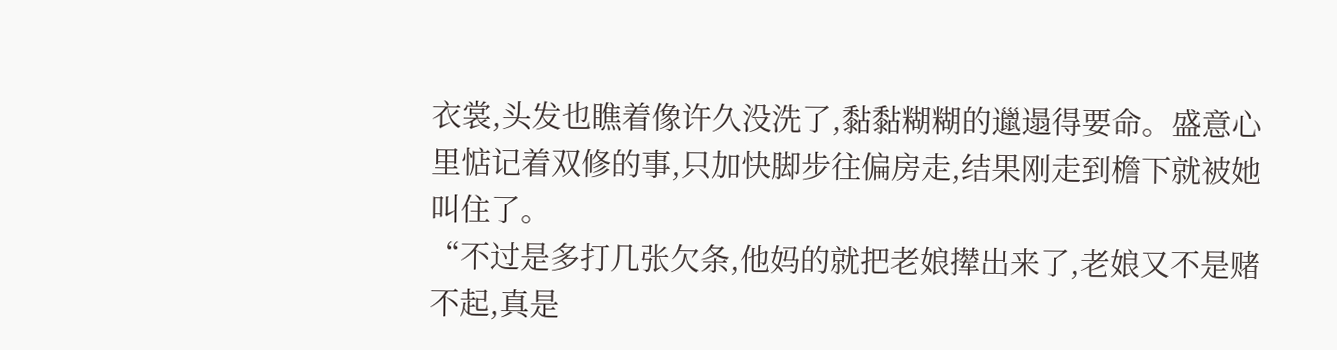衣裳,头发也瞧着像许久没洗了,黏黏糊糊的邋遢得要命。盛意心里惦记着双修的事,只加快脚步往偏房走,结果刚走到檐下就被她叫住了。
“不过是多打几张欠条,他妈的就把老娘撵出来了,老娘又不是赌不起,真是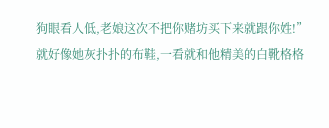狗眼看人低,老娘这次不把你赌坊买下来就跟你姓!”
就好像她灰扑扑的布鞋,一看就和他精美的白靴格格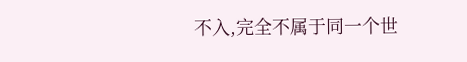不入,完全不属于同一个世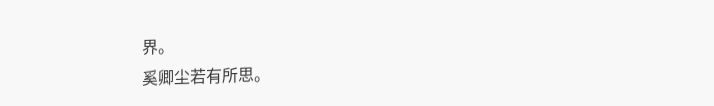界。
奚卿尘若有所思。